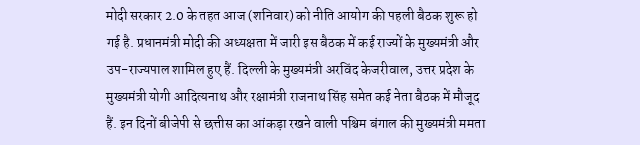मोदी सरकार 2.0 के तहत आज (शनिवार) को नीति आयोग की पहली बैठक शुरू हो गई है. प्रधानमंत्री मोदी की अध्यक्षता में जारी इस बैठक में कई राज्यों के मुख्यमंत्री और उप-राज्यपाल शामिल हुए हैं. दिल्ली के मुख्यमंत्री अरविंद केजरीवाल, उत्तर प्रदेश के मुख्यमंत्री योगी आदित्यनाथ और रक्षामंत्री राजनाथ सिंह समेत कई नेता बैठक में मौजूद हैं. इन दिनों बीजेपी से छत्तीस का आंकड़ा रखने वाली पश्चिम बंगाल की मुख्यमंत्री ममता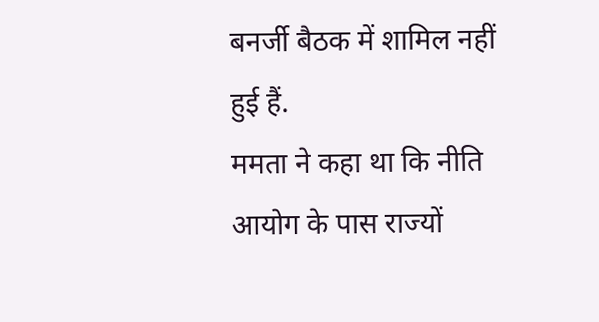बनर्जी बैठक में शामिल नहीं हुई हैं.
ममता ने कहा था कि नीति आयोग के पास राज्यों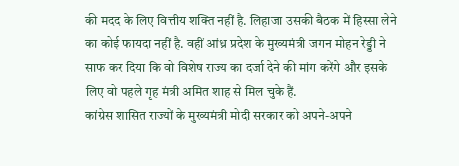की मदद के लिए वित्तीय शक्ति नहीं है. लिहाजा उसकी बैठक में हिस्सा लेने का कोई फायदा नहीं है. वहीं आंध्र प्रदेश के मुख्यमंत्री जगन मोहन रेड्डी ने साफ कर दिया कि वो विशेष राज्य का दर्जा देने की मांग करेंगे और इसके लिए वो पहले गृह मंत्री अमित शाह से मिल चुके हैं.
कांग्रेस शासित राज्यों के मुख्यमंत्री मोदी सरकार को अपने-अपने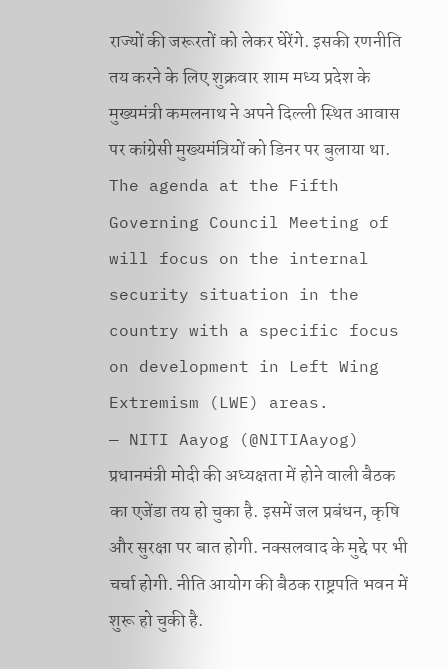राज्यों की जरूरतों को लेकर घेरेंगे. इसकी रणनीति तय करने के लिए शुक्रवार शाम मध्य प्रदेश के मुख्यमंत्री कमलनाथ ने अपने दिल्ली स्थित आवास पर कांग्रेसी मुख्यमंत्रियों को डिनर पर बुलाया था.
The agenda at the Fifth Governing Council Meeting of will focus on the internal security situation in the country with a specific focus on development in Left Wing Extremism (LWE) areas.
— NITI Aayog (@NITIAayog)
प्रधानमंत्री मोदी की अध्यक्षता में होने वाली बैठक का एजेंडा तय हो चुका है. इसमें जल प्रबंधन, कृषि और सुरक्षा पर बात होगी. नक्सलवाद के मुद्दे पर भी चर्चा होगी. नीति आयोग की बैठक राष्ट्रपति भवन में शुरू हो चुकी है.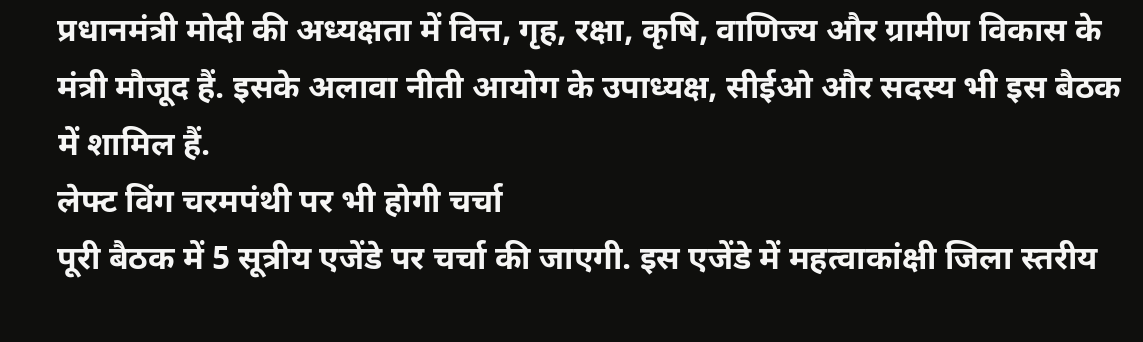प्रधानमंत्री मोदी की अध्यक्षता में वित्त, गृह, रक्षा, कृषि, वाणिज्य और ग्रामीण विकास के मंत्री मौजूद हैं. इसके अलावा नीती आयोग के उपाध्यक्ष, सीईओ और सदस्य भी इस बैठक में शामिल हैं.
लेफ्ट विंग चरमपंथी पर भी होगी चर्चा
पूरी बैठक में 5 सूत्रीय एजेंडे पर चर्चा की जाएगी. इस एजेंडे में महत्वाकांक्षी जिला स्तरीय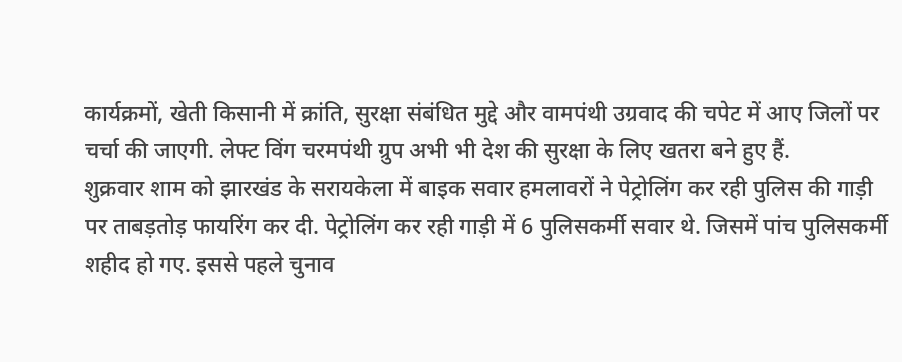कार्यक्रमों, खेती किसानी में क्रांति, सुरक्षा संबंधित मुद्दे और वामपंथी उग्रवाद की चपेट में आए जिलों पर चर्चा की जाएगी. लेफ्ट विंग चरमपंथी ग्रुप अभी भी देश की सुरक्षा के लिए खतरा बने हुए हैं.
शुक्रवार शाम को झारखंड के सरायकेला में बाइक सवार हमलावरों ने पेट्रोलिंग कर रही पुलिस की गाड़ी पर ताबड़तोड़ फायरिंग कर दी. पेट्रोलिंग कर रही गाड़ी में 6 पुलिसकर्मी सवार थे. जिसमें पांच पुलिसकर्मी शहीद हो गए. इससे पहले चुनाव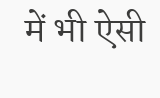में भी ऐसी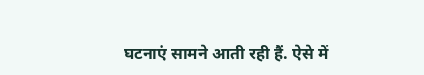घटनाएं सामने आती रही हैं. ऐसे में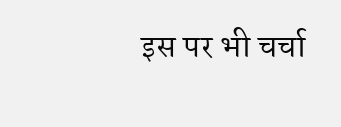इस पर भी चर्चा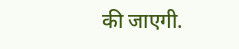की जाएगी.